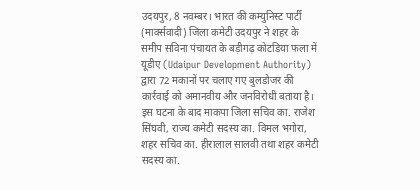उदयपुर, 8 नवम्बर। भारत की कम्युनिस्ट पार्टी (मार्क्सवादी) जिला कमेटी उदयपुर ने शहर के समीप सविना पंचायत के बड़ीगढ़ कोटडिया फला में यूडीए (Udaipur Development Authority) द्वारा 72 मकानों पर चलाए गए बुलडोजर की कार्रवाई को अमानवीय और जनविरोधी बताया है। इस घटना के बाद माकपा जिला सचिव का. राजेश सिंघवी, राज्य कमेटी सदस्य का. विमल भगोरा, शहर सचिव का. हीरालाल सालवी तथा शहर कमेटी सदस्य का.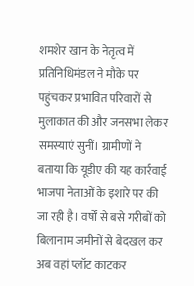शमशेर खान के नेतृत्व में प्रतिनिधिमंडल ने मौके पर पहुंचकर प्रभावित परिवारों से मुलाकात की और जनसभा लेकर समस्याएं सुनीं। ग्रामीणों ने बताया कि यूडीए की यह कार्रवाई भाजपा नेताओं के इशारे पर की जा रही है। वर्षों से बसे गरीबों को बिलानाम जमीनों से बेदखल कर अब वहां प्लॉट काटकर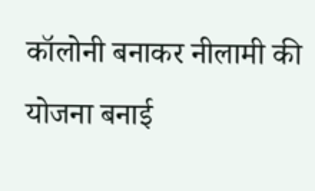कॉलोनी बनाकर नीलामी की योजना बनाई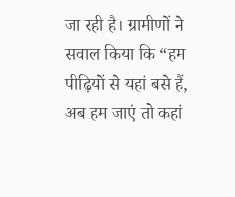जा रही है। ग्रामीणों ने सवाल किया कि “हम पीढ़ियों से यहां बसे हैं, अब हम जाएं तो कहां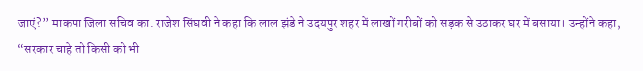जाएं?” माकपा जिला सचिव का. राजेश सिंघवी ने कहा कि लाल झंडे ने उदयपुर शहर में लाखों गरीबों को सड़क से उठाकर घर में बसाया। उन्होंने कहा, “सरकार चाहे तो किसी को भी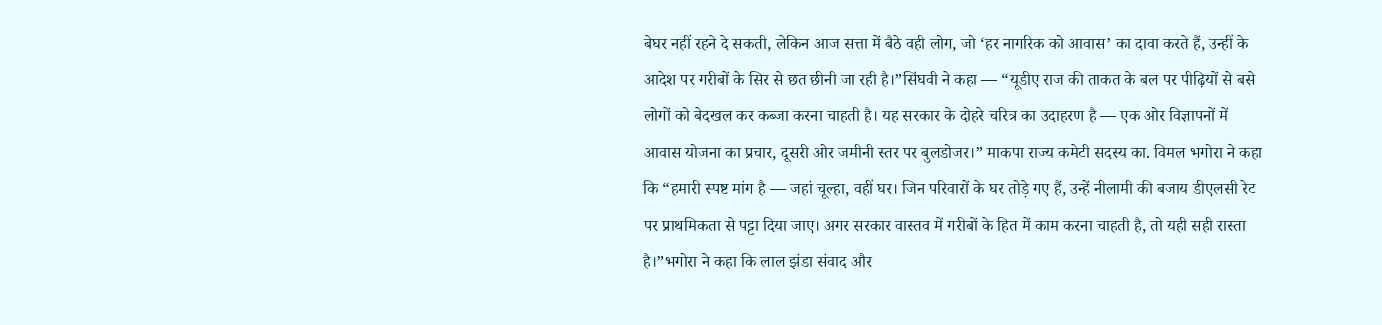बेघर नहीं रहने दे सकती, लेकिन आज सत्ता में बैठे वही लोग, जो ‘हर नागरिक को आवास’ का दावा करते हैं, उन्हीं के आदेश पर गरीबों के सिर से छत छीनी जा रही है।”सिंघवी ने कहा — “यूडीए राज की ताकत के बल पर पीढ़ियों से बसे लोगों को बेदखल कर कब्जा करना चाहती है। यह सरकार के दोहरे चरित्र का उदाहरण है — एक ओर विज्ञापनों में आवास योजना का प्रचार, दूसरी ओर जमीनी स्तर पर बुलडोजर।” माकपा राज्य कमेटी सदस्य का. विमल भगोरा ने कहा कि “हमारी स्पष्ट मांग है — जहां चूल्हा, वहीं घर। जिन परिवारों के घर तोड़े गए हैं, उन्हें नीलामी की बजाय डीएलसी रेट पर प्राथमिकता से पट्टा दिया जाए। अगर सरकार वास्तव में गरीबों के हित में काम करना चाहती है, तो यही सही रास्ता है।”भगोरा ने कहा कि लाल झंडा संवाद और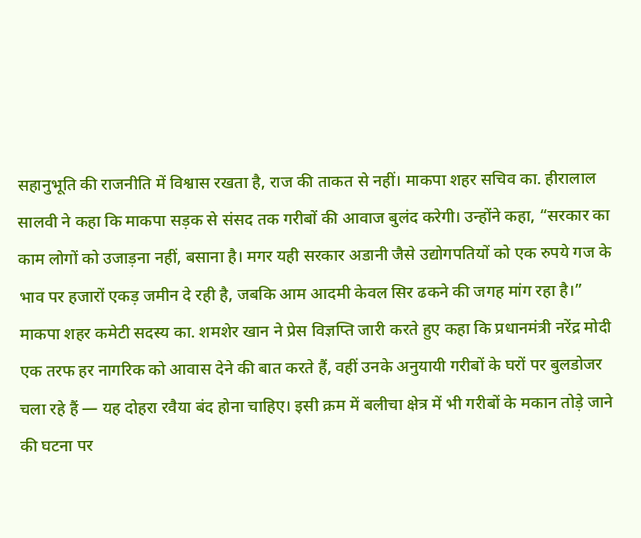सहानुभूति की राजनीति में विश्वास रखता है, राज की ताकत से नहीं। माकपा शहर सचिव का. हीरालाल सालवी ने कहा कि माकपा सड़क से संसद तक गरीबों की आवाज बुलंद करेगी। उन्होंने कहा, “सरकार का काम लोगों को उजाड़ना नहीं, बसाना है। मगर यही सरकार अडानी जैसे उद्योगपतियों को एक रुपये गज के भाव पर हजारों एकड़ जमीन दे रही है, जबकि आम आदमी केवल सिर ढकने की जगह मांग रहा है।” माकपा शहर कमेटी सदस्य का. शमशेर खान ने प्रेस विज्ञप्ति जारी करते हुए कहा कि प्रधानमंत्री नरेंद्र मोदी एक तरफ हर नागरिक को आवास देने की बात करते हैं, वहीं उनके अनुयायी गरीबों के घरों पर बुलडोजर चला रहे हैं — यह दोहरा रवैया बंद होना चाहिए। इसी क्रम में बलीचा क्षेत्र में भी गरीबों के मकान तोड़े जाने की घटना पर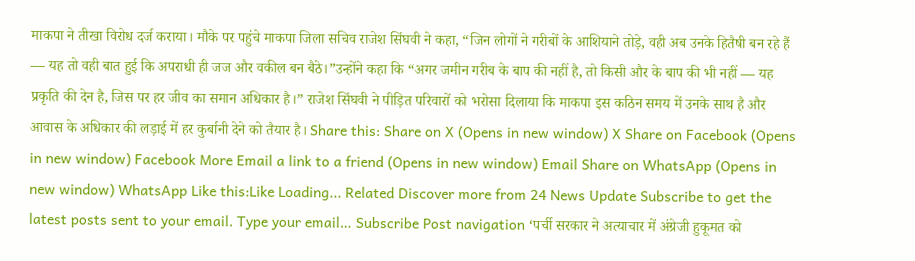माकपा ने तीखा विरोध दर्ज कराया। मौके पर पहुंचे माकपा जिला सचिव राजेश सिंघवी ने कहा, “जिन लोगों ने गरीबों के आशियाने तोड़े, वही अब उनके हितैषी बन रहे हैं — यह तो वही बात हुई कि अपराधी ही जज और वकील बन बैठे।”उन्होंने कहा कि “अगर जमीन गरीब के बाप की नहीं है, तो किसी और के बाप की भी नहीं — यह प्रकृति की देन है, जिस पर हर जीव का समान अधिकार है।” राजेश सिंघवी ने पीड़ित परिवारों को भरोसा दिलाया कि माकपा इस कठिन समय में उनके साथ है और आवास के अधिकार की लड़ाई में हर कुर्बानी देने को तैयार है। Share this: Share on X (Opens in new window) X Share on Facebook (Opens in new window) Facebook More Email a link to a friend (Opens in new window) Email Share on WhatsApp (Opens in new window) WhatsApp Like this:Like Loading... Related Discover more from 24 News Update Subscribe to get the latest posts sent to your email. Type your email… Subscribe Post navigation ‘पर्ची सरकार ने अत्याचार में अंग्रेजी हुकूमत को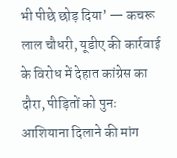भी पीछे छोड़ दिया’ — कचरू लाल चौधरी, यूडीए की कार्रवाई के विरोध में देहात कांग्रेस का दौरा, पीड़ितों को पुनः आशियाना दिलाने की मांग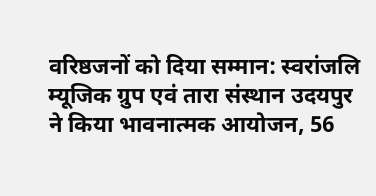वरिष्ठजनों को दिया सम्मान: स्वरांजलि म्यूजिक ग्रुप एवं तारा संस्थान उदयपुर ने किया भावनात्मक आयोजन, 56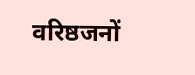वरिष्ठजनों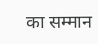का सम्मान